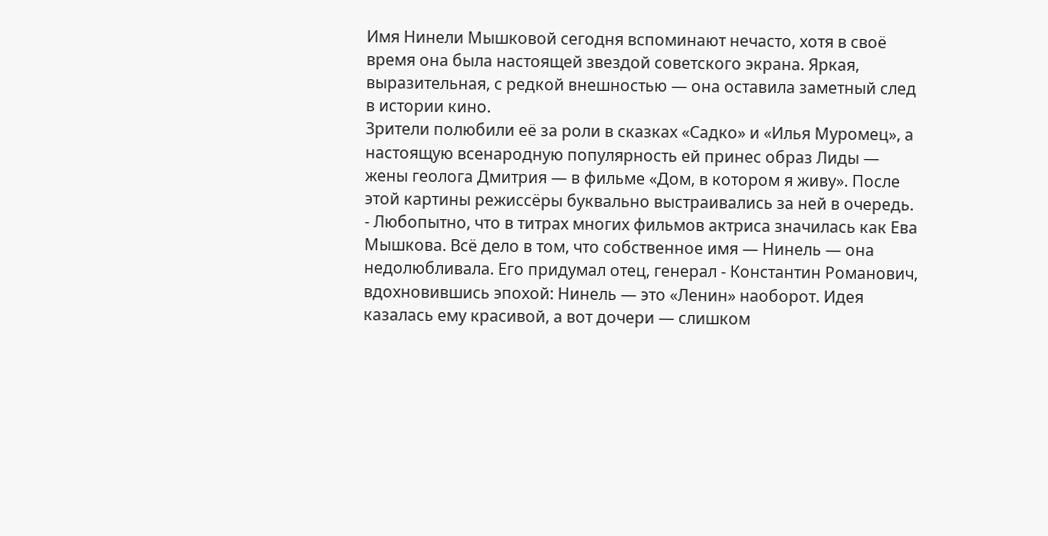Имя Нинели Мышковой сегодня вспоминают нечасто, хотя в своё время она была настоящей звездой советского экрана. Яркая, выразительная, с редкой внешностью — она оставила заметный след в истории кино.
Зрители полюбили её за роли в сказках «Садко» и «Илья Муромец», а настоящую всенародную популярность ей принес образ Лиды — жены геолога Дмитрия — в фильме «Дом, в котором я живу». После этой картины режиссёры буквально выстраивались за ней в очередь.
- Любопытно, что в титрах многих фильмов актриса значилась как Ева Мышкова. Всё дело в том, что собственное имя — Нинель — она недолюбливала. Его придумал отец, генерал - Константин Романович, вдохновившись эпохой: Нинель — это «Ленин» наоборот. Идея казалась ему красивой, а вот дочери — слишком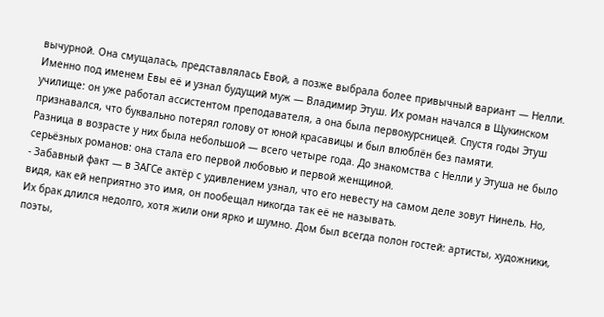вычурной. Она смущалась, представлялась Евой, а позже выбрала более привычный вариант — Нелли.
Именно под именем Евы её и узнал будущий муж — Владимир Этуш. Их роман начался в Щукинском училище: он уже работал ассистентом преподавателя, а она была первокурсницей. Спустя годы Этуш признавался, что буквально потерял голову от юной красавицы и был влюблён без памяти.
Разница в возрасте у них была небольшой — всего четыре года. До знакомства с Нелли у Этуша не было серьёзных романов: она стала его первой любовью и первой женщиной.
- Забавный факт — в ЗАГСе актёр с удивлением узнал, что его невесту на самом деле зовут Нинель. Но, видя, как ей неприятно это имя, он пообещал никогда так её не называть.
Их брак длился недолго, хотя жили они ярко и шумно. Дом был всегда полон гостей: артисты, художники, поэты,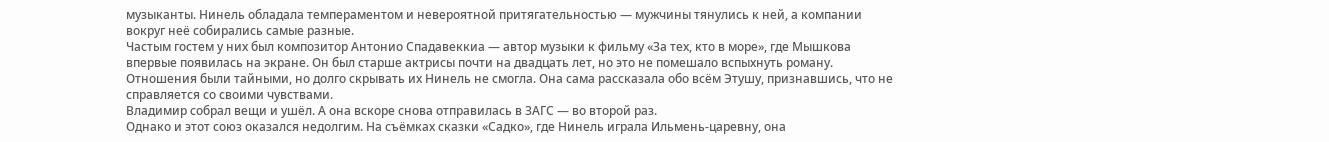музыканты. Нинель обладала темпераментом и невероятной притягательностью — мужчины тянулись к ней, а компании вокруг неё собирались самые разные.
Частым гостем у них был композитор Антонио Спадавеккиа — автор музыки к фильму «За тех, кто в море», где Мышкова впервые появилась на экране. Он был старше актрисы почти на двадцать лет, но это не помешало вспыхнуть роману. Отношения были тайными, но долго скрывать их Нинель не смогла. Она сама рассказала обо всём Этушу, признавшись, что не справляется со своими чувствами.
Владимир собрал вещи и ушёл. А она вскоре снова отправилась в ЗАГС — во второй раз.
Однако и этот союз оказался недолгим. На съёмках сказки «Садко», где Нинель играла Ильмень-царевну, она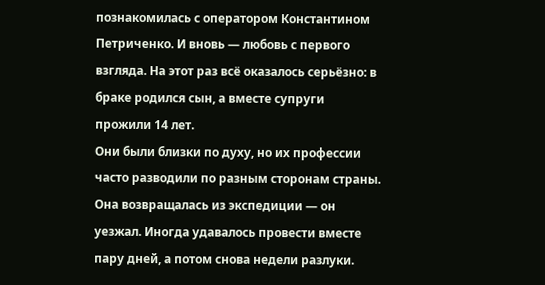познакомилась с оператором Константином Петриченко. И вновь — любовь с первого взгляда. На этот раз всё оказалось серьёзно: в браке родился сын, а вместе супруги прожили 14 лет.
Они были близки по духу, но их профессии часто разводили по разным сторонам страны. Она возвращалась из экспедиции — он уезжал. Иногда удавалось провести вместе пару дней, а потом снова недели разлуки.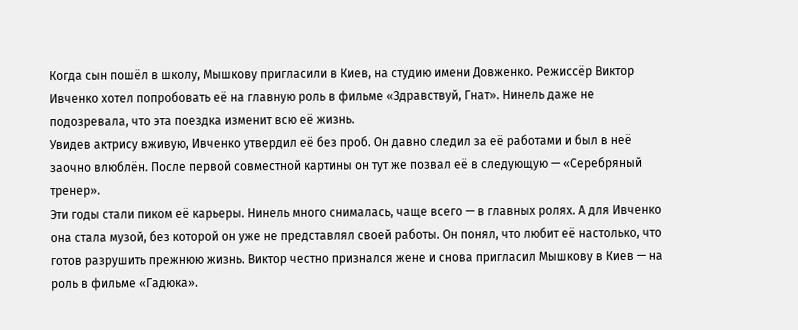Когда сын пошёл в школу, Мышкову пригласили в Киев, на студию имени Довженко. Режиссёр Виктор Ивченко хотел попробовать её на главную роль в фильме «Здравствуй, Гнат». Нинель даже не подозревала, что эта поездка изменит всю её жизнь.
Увидев актрису вживую, Ивченко утвердил её без проб. Он давно следил за её работами и был в неё заочно влюблён. После первой совместной картины он тут же позвал её в следующую — «Серебряный тренер».
Эти годы стали пиком её карьеры. Нинель много снималась, чаще всего — в главных ролях. А для Ивченко она стала музой, без которой он уже не представлял своей работы. Он понял, что любит её настолько, что готов разрушить прежнюю жизнь. Виктор честно признался жене и снова пригласил Мышкову в Киев — на роль в фильме «Гадюка».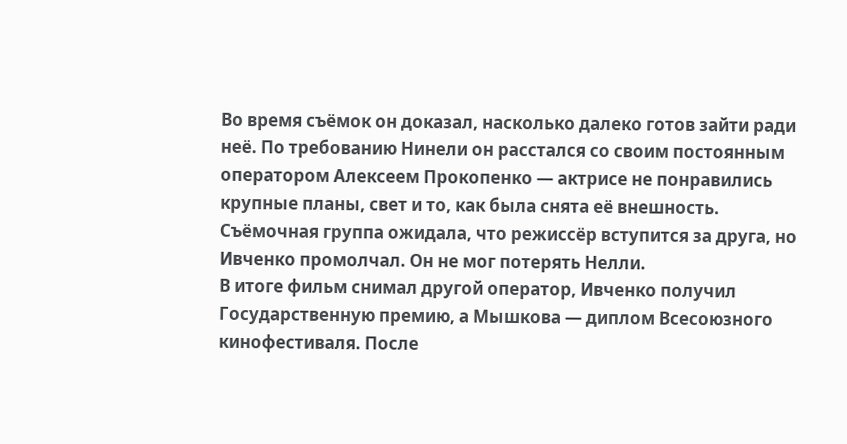Во время съёмок он доказал, насколько далеко готов зайти ради неё. По требованию Нинели он расстался со своим постоянным оператором Алексеем Прокопенко — актрисе не понравились крупные планы, свет и то, как была снята её внешность. Съёмочная группа ожидала, что режиссёр вступится за друга, но Ивченко промолчал. Он не мог потерять Нелли.
В итоге фильм снимал другой оператор, Ивченко получил Государственную премию, а Мышкова — диплом Всесоюзного кинофестиваля. После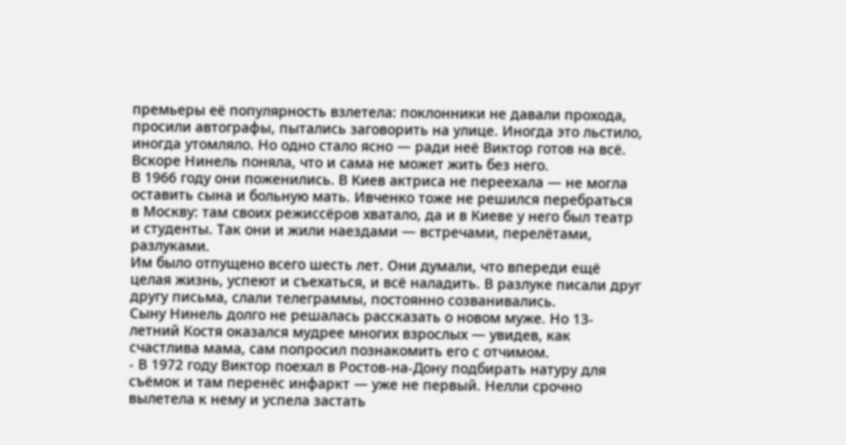премьеры её популярность взлетела: поклонники не давали прохода, просили автографы, пытались заговорить на улице. Иногда это льстило, иногда утомляло. Но одно стало ясно — ради неё Виктор готов на всё.
Вскоре Нинель поняла, что и сама не может жить без него.
В 1966 году они поженились. В Киев актриса не переехала — не могла оставить сына и больную мать. Ивченко тоже не решился перебраться в Москву: там своих режиссёров хватало, да и в Киеве у него был театр и студенты. Так они и жили наездами — встречами, перелётами, разлуками.
Им было отпущено всего шесть лет. Они думали, что впереди ещё целая жизнь, успеют и съехаться, и всё наладить. В разлуке писали друг другу письма, слали телеграммы, постоянно созванивались.
Сыну Нинель долго не решалась рассказать о новом муже. Но 13-летний Костя оказался мудрее многих взрослых — увидев, как счастлива мама, сам попросил познакомить его с отчимом.
- В 1972 году Виктор поехал в Ростов-на-Дону подбирать натуру для съёмок и там перенёс инфаркт — уже не первый. Нелли срочно вылетела к нему и успела застать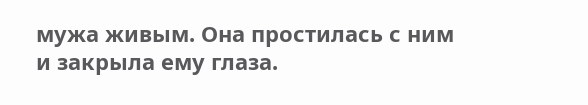мужа живым. Она простилась с ним и закрыла ему глаза.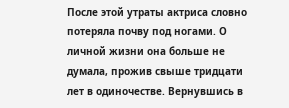После этой утраты актриса словно потеряла почву под ногами. О личной жизни она больше не думала, прожив свыше тридцати лет в одиночестве. Вернувшись в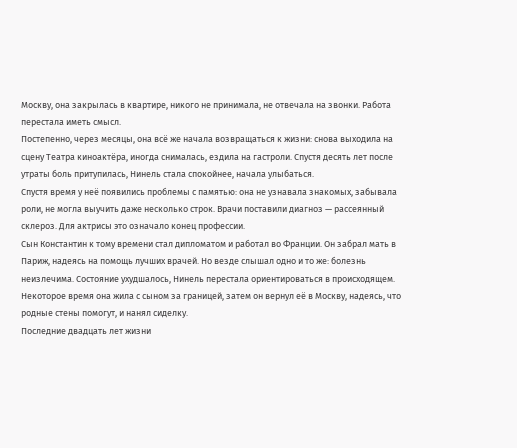Москву, она закрылась в квартире, никого не принимала, не отвечала на звонки. Работа перестала иметь смысл.
Постепенно, через месяцы, она всё же начала возвращаться к жизни: снова выходила на сцену Театра киноактёра, иногда снималась, ездила на гастроли. Спустя десять лет после утраты боль притупилась, Нинель стала спокойнее, начала улыбаться.
Спустя время у неё появились проблемы с памятью: она не узнавала знакомых, забывала роли, не могла выучить даже несколько строк. Врачи поставили диагноз — рассеянный склероз. Для актрисы это означало конец профессии.
Сын Константин к тому времени стал дипломатом и работал во Франции. Он забрал мать в Париж, надеясь на помощь лучших врачей. Но везде слышал одно и то же: болезнь неизлечима. Состояние ухудшалось, Нинель перестала ориентироваться в происходящем.
Некоторое время она жила с сыном за границей, затем он вернул её в Москву, надеясь, что родные стены помогут, и нанял сиделку.
Последние двадцать лет жизни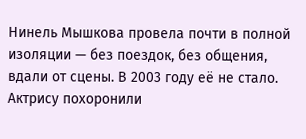Нинель Мышкова провела почти в полной изоляции — без поездок, без общения, вдали от сцены. В 2003 году её не стало. Актрису похоронили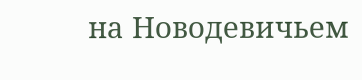на Новодевичьем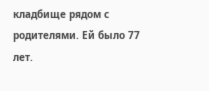кладбище рядом с родителями. Ей было 77 лет.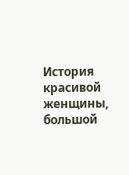История красивой женщины, большой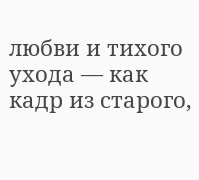любви и тихого ухода — как кадр из старого,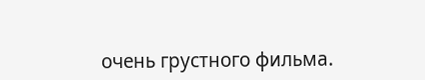очень грустного фильма.